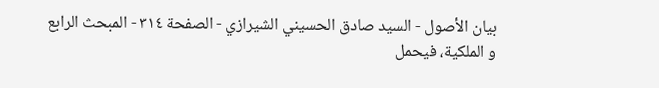بيان الأصول - السيد صادق الحسيني الشيرازي - الصفحة ٣١٤ - المبحث الرابع
و الملكية، فيحمل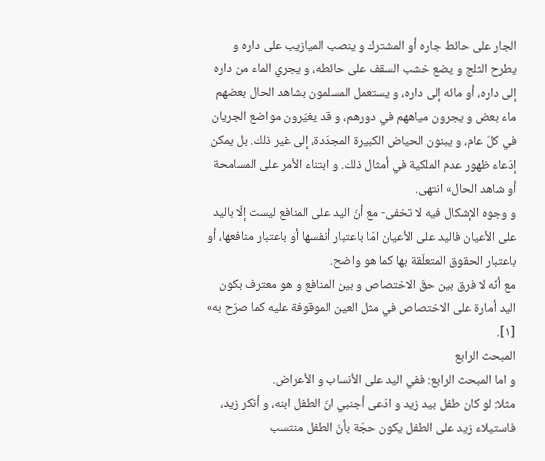الجار على حائط جاره أو المشترك و ينصب الميازيب على داره و يطرح الثلج و يضع خشب السقف على حائطه، و يجري الماء من داره إلى داره، أو مائه إلى داره، و يستعمل المسلمون بشاهد الحال بعضهم ماء بعض و يجرون مياههم في دورهم، و قد يغيّرون مواضع الجريان في كلّ عام، و يبنون الحياض الكبيرة المجدّدة، إلى غير ذلك. بل يمكن إدّعاء ظهور عدم الملكية في أمثال ذلك. و ابتناء الأمر على المسامحة أو شاهد الحال» انتهى.
و وجوه الإشكال فيه لا تخفى- مع أنّ اليد على المنافع ليست إلّا باليد على الأعيان فاليد على الأعيان امّا باعتبار أنفسها أو باعتبار منافعها، أو باعتبار الحقوق المتعلّقة بها كما هو واضح.
مع أنّه لا فرق بين حقّ الاختصاص و بين المنافع و هو معترف بكون اليد أمارة على الاختصاص في مثل العين الموقوفة عليه كما صرّح به» [١].
المبحث الرابع
و اما المبحث الرابع: ففي اليد على الأنساب و الأعراض.
مثلا: لو كان طفل بيد زيد و ادّعى أجنبي انّ الطفل ابنه، و أنكر زيد، فاستيلاء زيد على الطفل يكون حجّة بأنّ الطفل منتسب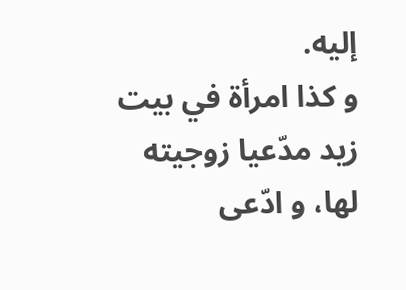إليه.
و كذا امرأة في بيت زيد مدّعيا زوجيته لها، و ادّعى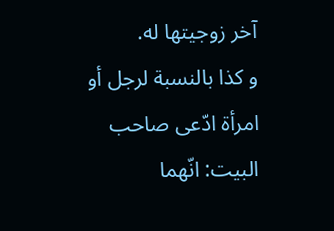آخر زوجيتها له.
و كذا بالنسبة لرجل أو امرأة ادّعى صاحب البيت: انّهما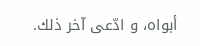أبواه، و ادّعى آخر ذلك.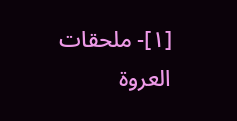[١]- ملحقات العروة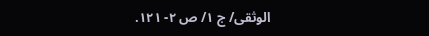الوثقى/ ج ١/ ص ٢- ١٢١.